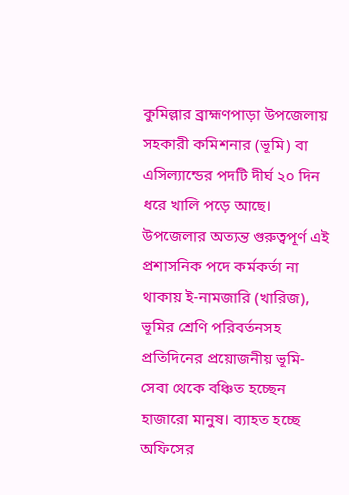কুমিল্লার ব্রাহ্মণপাড়া উপজেলায় সহকারী কমিশনার (ভূমি) বা এসিল্যান্ডের পদটি দীর্ঘ ২০ দিন ধরে খালি পড়ে আছে। উপজেলার অত্যন্ত গুরুত্বপূর্ণ এই প্রশাসনিক পদে কর্মকর্তা না থাকায় ই-নামজারি (খারিজ), ভূমির শ্রেণি পরিবর্তনসহ প্রতিদিনের প্রয়োজনীয় ভূমি-সেবা থেকে বঞ্চিত হচ্ছেন হাজারো মানুষ। ব্যাহত হচ্ছে অফিসের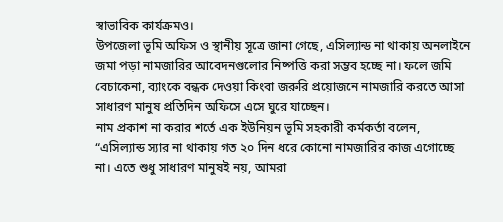স্বাভাবিক কার্যক্রমও।
উপজেলা ভূমি অফিস ও স্থানীয় সূত্রে জানা গেছে, এসিল্যান্ড না থাকায় অনলাইনে জমা পড়া নামজারির আবেদনগুলোর নিষ্পত্তি করা সম্ভব হচ্ছে না। ফলে জমি বেচাকেনা, ব্যাংকে বন্ধক দেওয়া কিংবা জরুরি প্রয়োজনে নামজারি করতে আসা সাধারণ মানুষ প্রতিদিন অফিসে এসে ঘুরে যাচ্ছেন।
নাম প্রকাশ না করার শর্তে এক ইউনিয়ন ভূমি সহকারী কর্মকর্তা বলেন, “এসিল্যান্ড স্যার না থাকায় গত ২০ দিন ধরে কোনো নামজারির কাজ এগোচ্ছে না। এতে শুধু সাধারণ মানুষই নয়, আমরা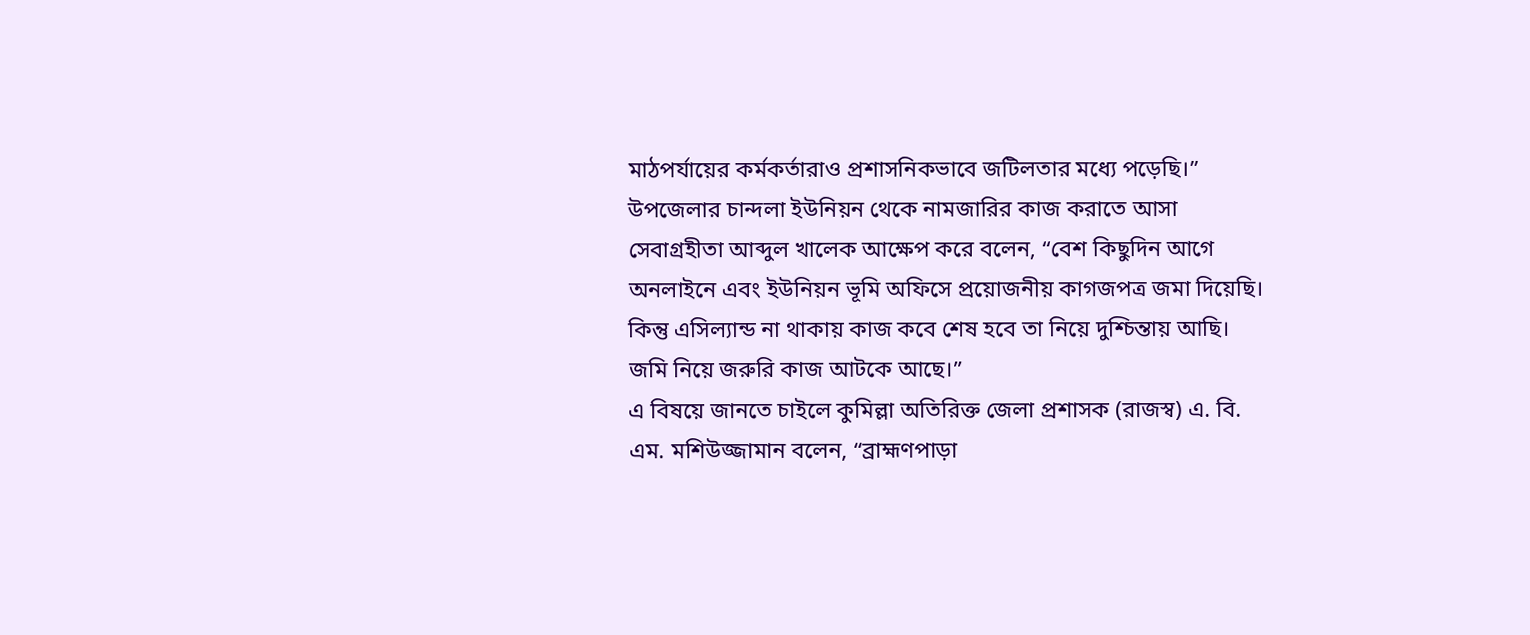মাঠপর্যায়ের কর্মকর্তারাও প্রশাসনিকভাবে জটিলতার মধ্যে পড়েছি।”
উপজেলার চান্দলা ইউনিয়ন থেকে নামজারির কাজ করাতে আসা সেবাগ্রহীতা আব্দুল খালেক আক্ষেপ করে বলেন, “বেশ কিছুদিন আগে অনলাইনে এবং ইউনিয়ন ভূমি অফিসে প্রয়োজনীয় কাগজপত্র জমা দিয়েছি। কিন্তু এসিল্যান্ড না থাকায় কাজ কবে শেষ হবে তা নিয়ে দুশ্চিন্তায় আছি। জমি নিয়ে জরুরি কাজ আটকে আছে।”
এ বিষয়ে জানতে চাইলে কুমিল্লা অতিরিক্ত জেলা প্রশাসক (রাজস্ব) এ. বি. এম. মশিউজ্জামান বলেন, “ব্রাহ্মণপাড়া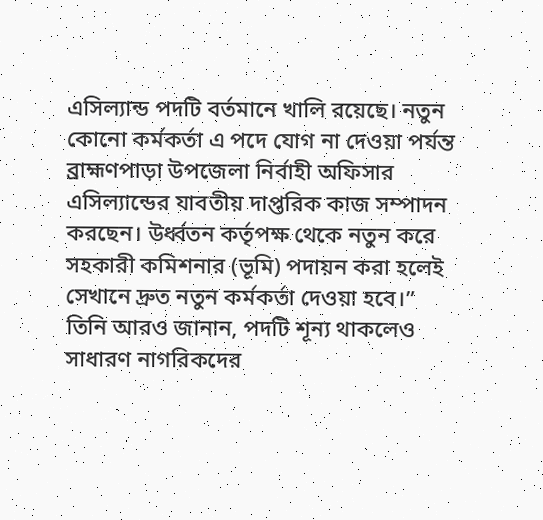এসিল্যান্ড পদটি বর্তমানে খালি রয়েছে। নতুন কোনো কর্মকর্তা এ পদে যোগ না দেওয়া পর্যন্ত ব্রাহ্মণপাড়া উপজেলা নির্বাহী অফিসার এসিল্যান্ডের যাবতীয় দাপ্তরিক কাজ সম্পাদন করছেন। উর্ধ্বতন কর্তৃপক্ষ থেকে নতুন করে সহকারী কমিশনার (ভূমি) পদায়ন করা হলেই সেখানে দ্রুত নতুন কর্মকর্তা দেওয়া হবে।”
তিনি আরও জানান, পদটি শূন্য থাকলেও সাধারণ নাগরিকদের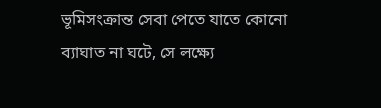ভূমিসংক্রান্ত সেবা পেতে যাতে কোনো ব্যাঘাত না ঘটে, সে লক্ষ্যে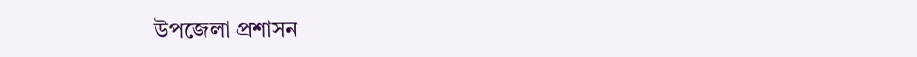উপজেলা প্রশাসন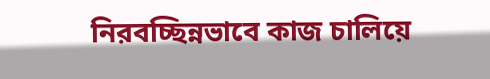নিরবচ্ছিন্নভাবে কাজ চালিয়ে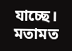যাচ্ছে।
মতামত